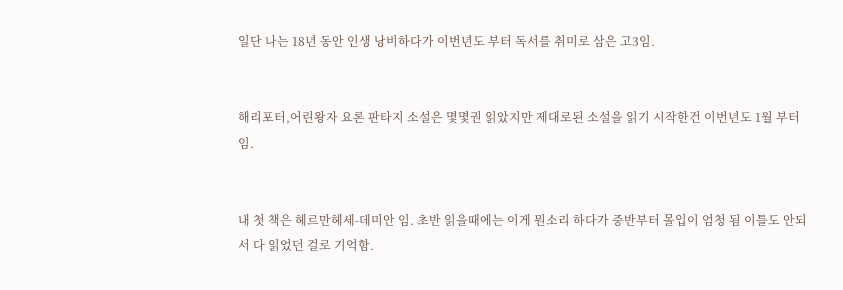일단 나는 18년 동안 인생 낭비하다가 이번년도 부터 독서를 취미로 삼은 고3임.


해리포터,어린왕자 요론 판타지 소설은 몇몇권 읽았지만 제대로된 소설을 읽기 시작한건 이번년도 1월 부터임.


내 첫 책은 헤르만헤세-데미안 임. 초반 읽을때에는 이게 뭔소리 하다가 중반부터 몰입이 엄청 됨 이틀도 안되서 다 읽었던 걸로 기억함.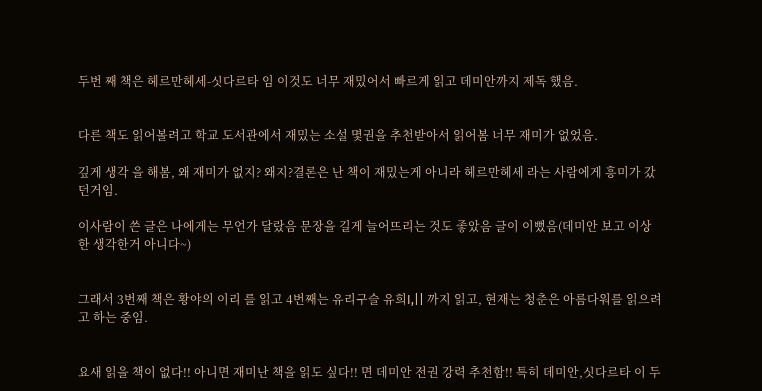두번 째 책은 헤르만헤세-싯다르타 임 이것도 너무 재밌어서 빠르게 읽고 데미안까지 제독 했음.


다른 책도 읽어볼려고 학교 도서관에서 재밌는 소설 몇권을 추천받아서 읽어봄 너무 재미가 없었음.

깊게 생각 을 해봄, 왜 재미가 없지? 왜지?결론은 난 책이 재밌는게 아니라 헤르만헤세 라는 사람에게 흥미가 갔던거임.

이사람이 쓴 글은 나에게는 무언가 달랐음 문장을 길게 늘어뜨리는 것도 좋았음 글이 이뻤음(데미안 보고 이상한 생각한거 아니다~)


그래서 3번째 책은 황야의 이리 를 읽고 4번째는 유리구슬 유희I,|| 까지 읽고, 현재는 청춘은 아름다워를 읽으려고 하는 중임.


요새 읽을 책이 없다!! 아니면 재미난 책을 읽도 싶다!! 면 데미안 전권 강력 추천함!! 특히 데미안,싯다르타 이 두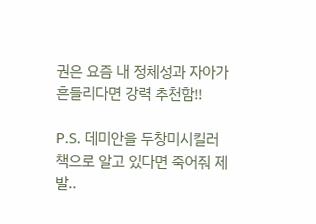권은 요즘 내 정체성과 자아가 흔들리다면 강력 추천함!!

P.S. 데미안을 두창미시킬러 책으로 알고 있다면 죽어줘 제발..